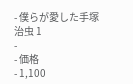- 僕らが愛した手塚治虫 1
-
- 価格
- 1,100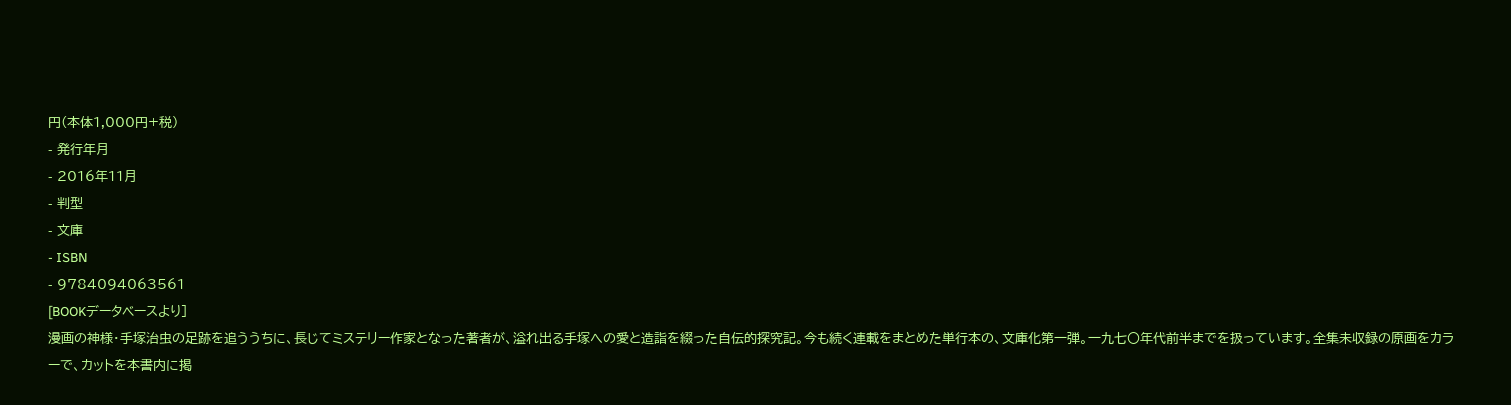円(本体1,000円+税)
- 発行年月
- 2016年11月
- 判型
- 文庫
- ISBN
- 9784094063561
[BOOKデータベースより]
漫画の神様・手塚治虫の足跡を追ううちに、長じてミステリー作家となった著者が、溢れ出る手塚への愛と造詣を綴った自伝的探究記。今も続く連載をまとめた単行本の、文庫化第一弾。一九七〇年代前半までを扱っています。全集未収録の原画をカラーで、カットを本書内に掲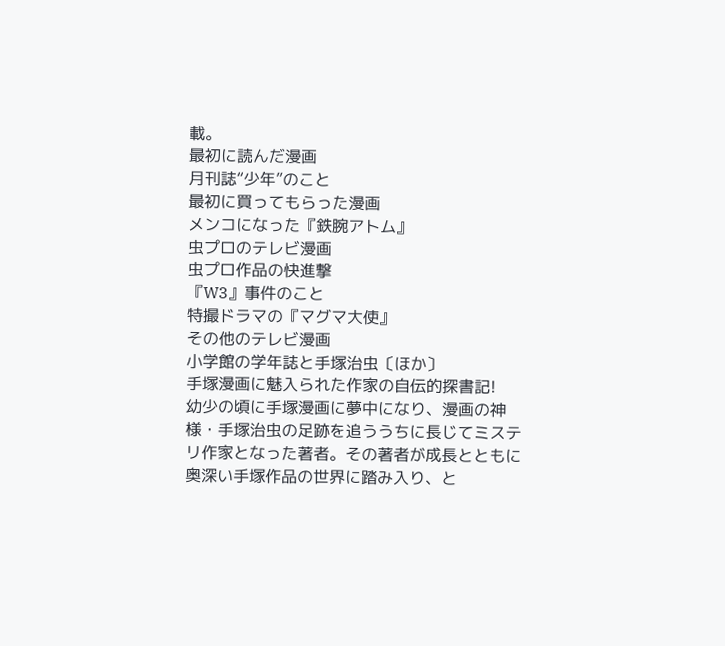載。
最初に読んだ漫画
月刊誌“少年”のこと
最初に買ってもらった漫画
メンコになった『鉄腕アトム』
虫プロのテレビ漫画
虫プロ作品の快進撃
『W3』事件のこと
特撮ドラマの『マグマ大使』
その他のテレビ漫画
小学館の学年誌と手塚治虫〔ほか〕
手塚漫画に魅入られた作家の自伝的探書記!
幼少の頃に手塚漫画に夢中になり、漫画の神様・手塚治虫の足跡を追ううちに長じてミステリ作家となった著者。その著者が成長とともに奥深い手塚作品の世界に踏み入り、と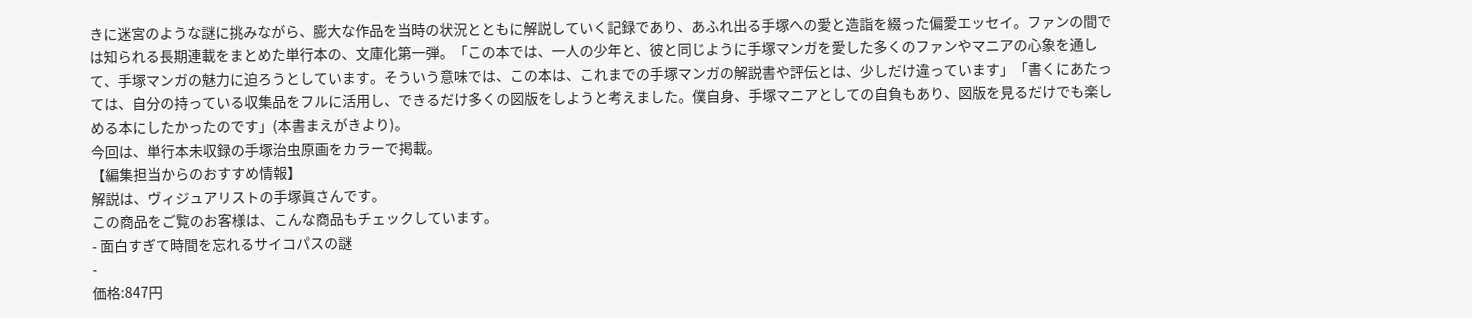きに迷宮のような謎に挑みながら、膨大な作品を当時の状況とともに解説していく記録であり、あふれ出る手塚への愛と造詣を綴った偏愛エッセイ。ファンの間では知られる長期連載をまとめた単行本の、文庫化第一弾。「この本では、一人の少年と、彼と同じように手塚マンガを愛した多くのファンやマニアの心象を通して、手塚マンガの魅力に迫ろうとしています。そういう意味では、この本は、これまでの手塚マンガの解説書や評伝とは、少しだけ違っています」「書くにあたっては、自分の持っている収集品をフルに活用し、できるだけ多くの図版をしようと考えました。僕自身、手塚マニアとしての自負もあり、図版を見るだけでも楽しめる本にしたかったのです」(本書まえがきより)。
今回は、単行本未収録の手塚治虫原画をカラーで掲載。
【編集担当からのおすすめ情報】
解説は、ヴィジュアリストの手塚眞さんです。
この商品をご覧のお客様は、こんな商品もチェックしています。
- 面白すぎて時間を忘れるサイコパスの謎
-
価格:847円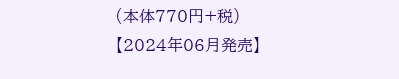(本体770円+税)
【2024年06月発売】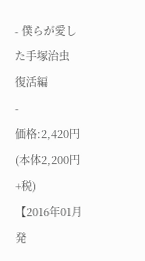- 僕らが愛した手塚治虫 復活編
-
価格:2,420円(本体2,200円+税)
【2016年01月発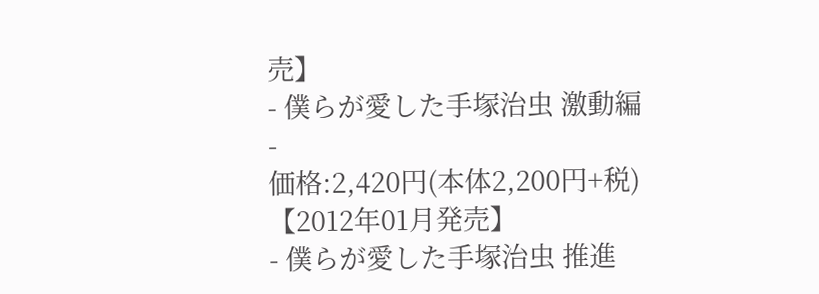売】
- 僕らが愛した手塚治虫 激動編
-
価格:2,420円(本体2,200円+税)
【2012年01月発売】
- 僕らが愛した手塚治虫 推進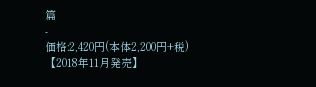篇
-
価格:2,420円(本体2,200円+税)
【2018年11月発売】